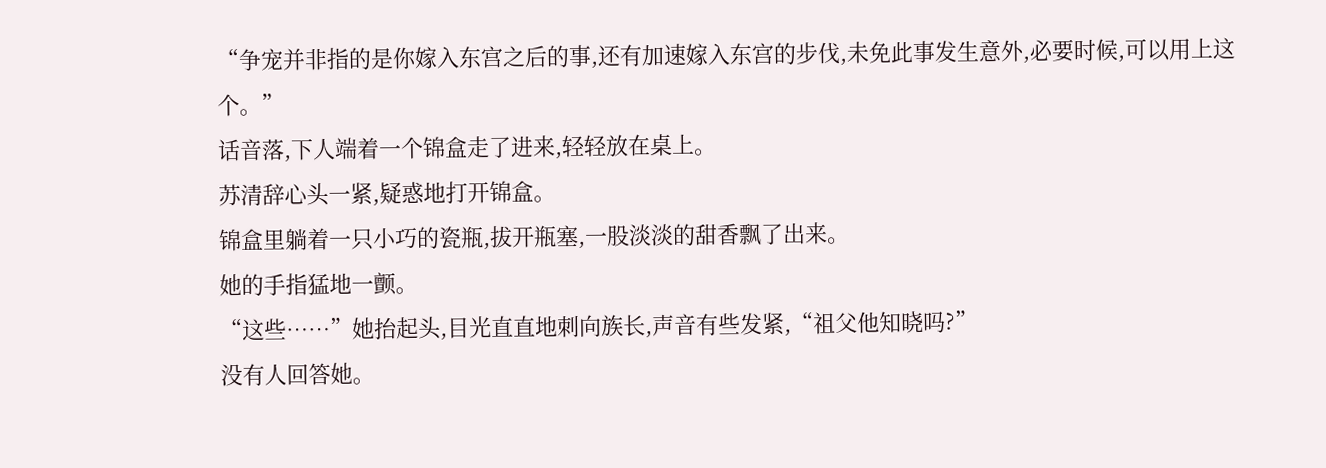“争宠并非指的是你嫁入东宫之后的事,还有加速嫁入东宫的步伐,未免此事发生意外,必要时候,可以用上这个。”
话音落,下人端着一个锦盒走了进来,轻轻放在桌上。
苏清辞心头一紧,疑惑地打开锦盒。
锦盒里躺着一只小巧的瓷瓶,拔开瓶塞,一股淡淡的甜香飘了出来。
她的手指猛地一颤。
“这些……”她抬起头,目光直直地刺向族长,声音有些发紧,“祖父他知晓吗?”
没有人回答她。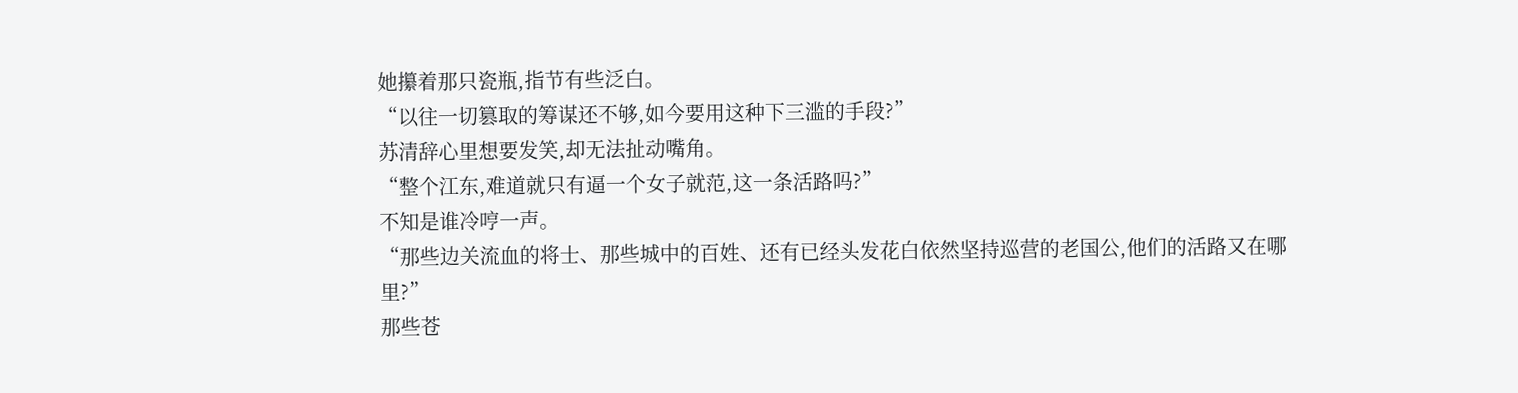她攥着那只瓷瓶,指节有些泛白。
“以往一切篡取的筹谋还不够,如今要用这种下三滥的手段?”
苏清辞心里想要发笑,却无法扯动嘴角。
“整个江东,难道就只有逼一个女子就范,这一条活路吗?”
不知是谁冷哼一声。
“那些边关流血的将士、那些城中的百姓、还有已经头发花白依然坚持巡营的老国公,他们的活路又在哪里?”
那些苍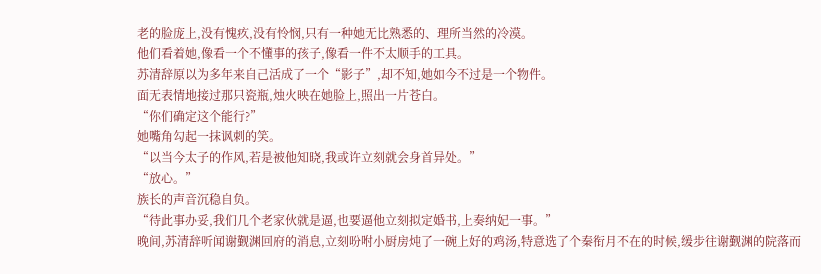老的脸庞上,没有愧疚,没有怜悯,只有一种她无比熟悉的、理所当然的冷漠。
他们看着她,像看一个不懂事的孩子,像看一件不太顺手的工具。
苏清辞原以为多年来自己活成了一个“影子”,却不知,她如今不过是一个物件。
面无表情地接过那只瓷瓶,烛火映在她脸上,照出一片苍白。
“你们确定这个能行?”
她嘴角勾起一抹讽刺的笑。
“以当今太子的作风,若是被他知晓,我或许立刻就会身首异处。”
“放心。”
族长的声音沉稳自负。
“待此事办妥,我们几个老家伙就是逼,也要逼他立刻拟定婚书,上奏纳妃一事。”
晚间,苏清辞听闻谢觐渊回府的消息,立刻吩咐小厨房炖了一碗上好的鸡汤,特意选了个秦衔月不在的时候,缓步往谢觐渊的院落而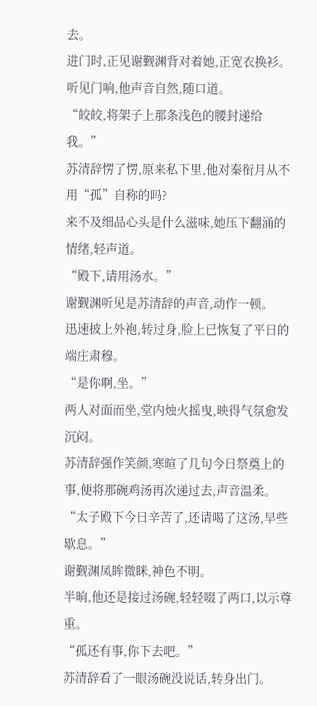去。
进门时,正见谢觐渊背对着她,正宽衣换衫。
听见门响,他声音自然,随口道。
“皎皎,将架子上那条浅色的腰封递给我。”
苏清辞愣了愣,原来私下里,他对秦衔月从不用“孤”自称的吗?
来不及细品心头是什么滋味,她压下翻涌的情绪,轻声道。
“殿下,请用汤水。”
谢觐渊听见是苏清辞的声音,动作一顿。
迅速披上外袍,转过身,脸上已恢复了平日的端庄肃穆。
“是你啊,坐。”
两人对面而坐,堂内烛火摇曳,映得气氛愈发沉闷。
苏清辞强作笑颜,寒暄了几句今日祭奠上的事,便将那碗鸡汤再次递过去,声音温柔。
“太子殿下今日辛苦了,还请喝了这汤,早些歇息。”
谢觐渊凤眸微眯,神色不明。
半晌,他还是接过汤碗,轻轻啜了两口,以示尊重。
“孤还有事,你下去吧。”
苏清辞看了一眼汤碗没说话,转身出门。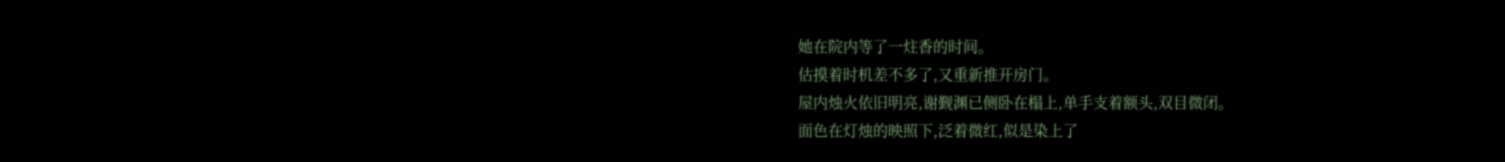她在院内等了一炷香的时间。
估摸着时机差不多了,又重新推开房门。
屋内烛火依旧明亮,谢觐渊已侧卧在榻上,单手支着额头,双目微闭。
面色在灯烛的映照下,泛着微红,似是染上了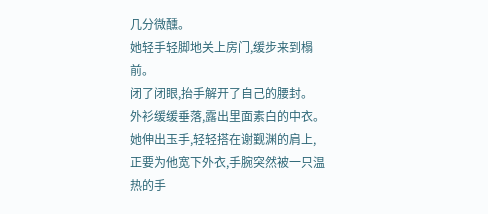几分微醺。
她轻手轻脚地关上房门,缓步来到榻前。
闭了闭眼,抬手解开了自己的腰封。
外衫缓缓垂落,露出里面素白的中衣。
她伸出玉手,轻轻搭在谢觐渊的肩上,正要为他宽下外衣,手腕突然被一只温热的手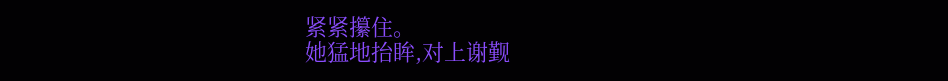紧紧攥住。
她猛地抬眸,对上谢觐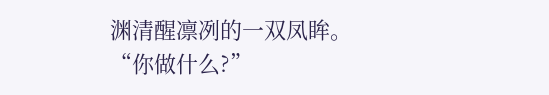渊清醒凛冽的一双凤眸。
“你做什么?”